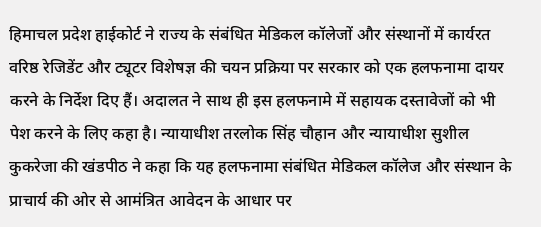हिमाचल प्रदेश हाईकोर्ट ने राज्य के संबंधित मेडिकल कॉलेजों और संस्थानों में कार्यरत वरिष्ठ रेजिडेंट और ट्यूटर विशेषज्ञ की चयन प्रक्रिया पर सरकार को एक हलफनामा दायर करने के निर्देश दिए हैं। अदालत ने साथ ही इस हलफनामे में सहायक दस्तावेजों को भी पेश करने के लिए कहा है। न्यायाधीश तरलोक सिंह चौहान और न्यायाधीश सुशील कुकरेजा की खंडपीठ ने कहा कि यह हलफनामा संबंधित मेडिकल कॉलेज और संस्थान के प्राचार्य की ओर से आमंत्रित आवेदन के आधार पर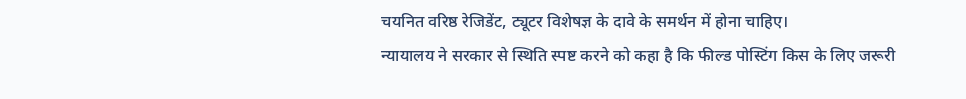चयनित वरिष्ठ रेजिडेंट, ट्यूटर विशेषज्ञ के दावे के समर्थन में होना चाहिए।
न्यायालय ने सरकार से स्थिति स्पष्ट करने को कहा है कि फील्ड पोस्टिंग किस के लिए जरूरी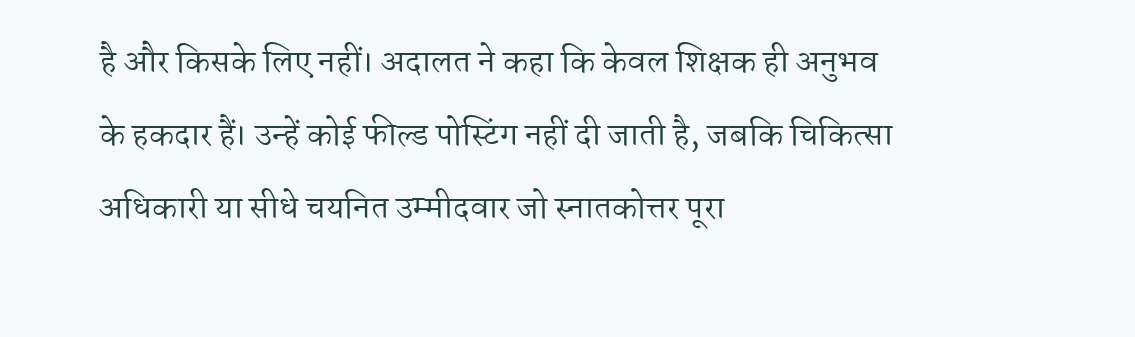है और किसके लिए नहीं। अदालत ने कहा कि केवल शिक्षक ही अनुभव के हकदार हैं। उन्हें कोई फील्ड पोस्टिंग नहीं दी जाती है, जबकि चिकित्सा अधिकारी या सीधे चयनित उम्मीदवार जो स्नातकोत्तर पूरा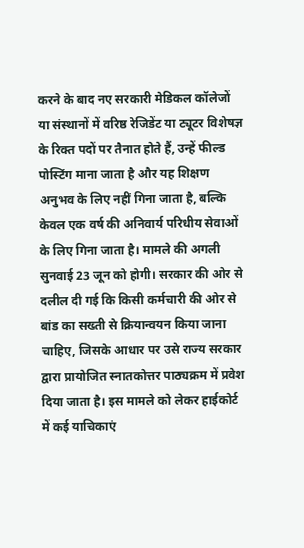करने के बाद नए सरकारी मेडिकल कॉलेजों या संस्थानों में वरिष्ठ रेजिडेंट या ट्यूटर विशेषज्ञ के रिक्त पदों पर तैनात होते हैं, उन्हें फील्ड पोस्टिंग माना जाता है और यह शिक्षण अनुभव के लिए नहीं गिना जाता है, बल्कि केवल एक वर्ष की अनिवार्य परिधीय सेवाओं के लिए गिना जाता है। मामले की अगली सुनवाई 23 जून को होगी। सरकार की ओर से दलील दी गई कि किसी कर्मचारी की ओर से बांड का सख्ती से क्रियान्वयन किया जाना चाहिए, जिसके आधार पर उसे राज्य सरकार द्वारा प्रायोजित स्नातकोत्तर पाठ्यक्रम में प्रवेश दिया जाता है। इस मामले को लेकर हाईकोर्ट में कई याचिकाएं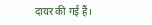दायर की गई हैं।